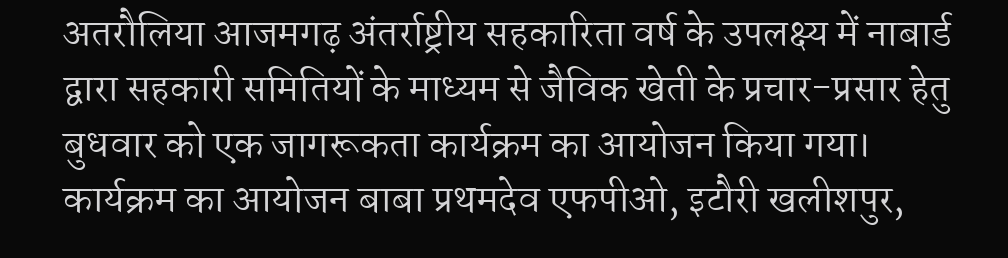अतरौलिया आजमगढ़ अंतर्राष्ट्रीय सहकारिता वर्ष के उपलक्ष्य में नाबार्ड द्वारा सहकारी समितियों के माध्यम से जैविक खेती के प्रचार-प्रसार हेतु बुधवार को एक जागरूकता कार्यक्रम का आयोजन किया गया। कार्यक्रम का आयोजन बाबा प्रथमदेव एफपीओ, इटौरी खलीशपुर,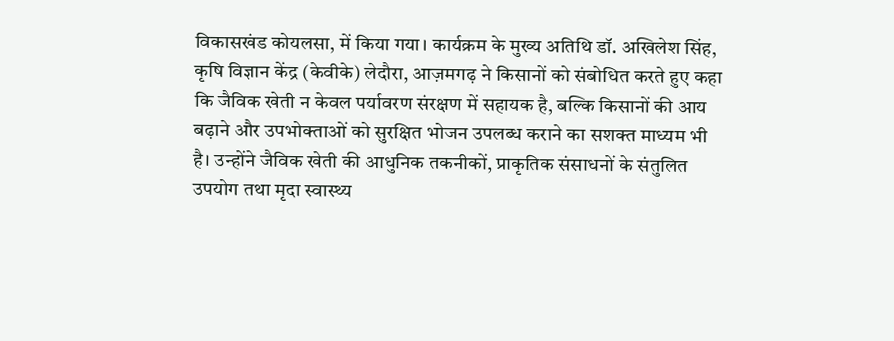विकासखंड कोयलसा, में किया गया। कार्यक्रम के मुख्य अतिथि डॉ. अखिलेश सिंह, कृषि विज्ञान केंद्र (केवीके) लेदौरा, आज़मगढ़ ने किसानों को संबोधित करते हुए कहा कि जैविक खेती न केवल पर्यावरण संरक्षण में सहायक है, बल्कि किसानों की आय बढ़ाने और उपभोक्ताओं को सुरक्षित भोजन उपलब्ध कराने का सशक्त माध्यम भी है। उन्होंने जैविक खेती की आधुनिक तकनीकों, प्राकृतिक संसाधनों के संतुलित उपयोग तथा मृदा स्वास्थ्य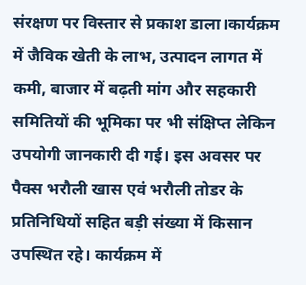संरक्षण पर विस्तार से प्रकाश डाला।कार्यक्रम में जैविक खेती के लाभ, उत्पादन लागत में कमी, बाजार में बढ़ती मांग और सहकारी समितियों की भूमिका पर भी संक्षिप्त लेकिन उपयोगी जानकारी दी गई। इस अवसर पर पैक्स भरौली खास एवं भरौली तोडर के प्रतिनिधियों सहित बड़ी संख्या में किसान उपस्थित रहे। कार्यक्रम में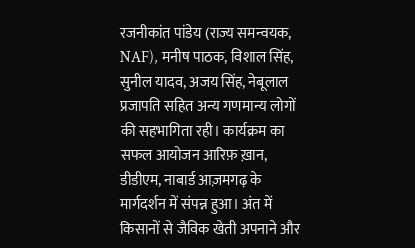रजनीकांत पांडेय (राज्य समन्वयक, NAF), मनीष पाठक, विशाल सिंह, सुनील यादव, अजय सिंह, नेबूलाल प्रजापति सहित अन्य गणमान्य लोगों की सहभागिता रही। कार्यक्रम का सफल आयोजन आरिफ़ ख़ान, डीडीएम, नाबार्ड आज़मगढ़ के मार्गदर्शन में संपन्न हुआ। अंत में किसानों से जैविक खेती अपनाने और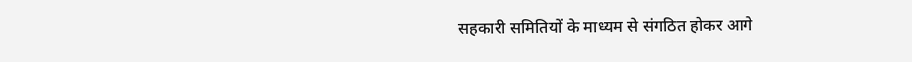सहकारी समितियों के माध्यम से संगठित होकर आगे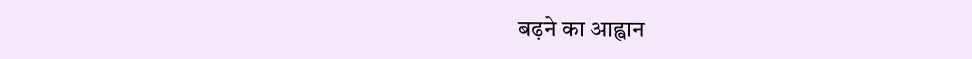बढ़ने का आह्वान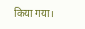किया गया।